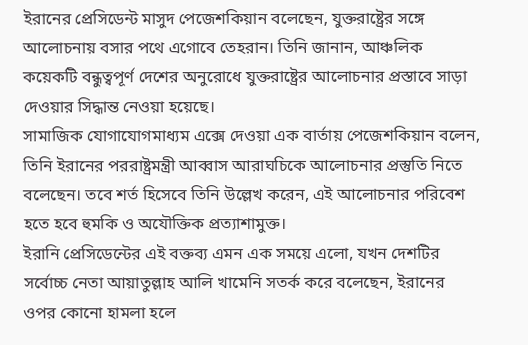ইরানের প্রেসিডেন্ট মাসুদ পেজেশকিয়ান বলেছেন, যুক্তরাষ্ট্রের সঙ্গে আলোচনায় বসার পথে এগোবে তেহরান। তিনি জানান, আঞ্চলিক কয়েকটি বন্ধুত্বপূর্ণ দেশের অনুরোধে যুক্তরাষ্ট্রের আলোচনার প্রস্তাবে সাড়া দেওয়ার সিদ্ধান্ত নেওয়া হয়েছে।
সামাজিক যোগাযোগমাধ্যম এক্সে দেওয়া এক বার্তায় পেজেশকিয়ান বলেন, তিনি ইরানের পররাষ্ট্রমন্ত্রী আব্বাস আরাঘচিকে আলোচনার প্রস্তুতি নিতে বলেছেন। তবে শর্ত হিসেবে তিনি উল্লেখ করেন, এই আলোচনার পরিবেশ হতে হবে হুমকি ও অযৌক্তিক প্রত্যাশামুক্ত।
ইরানি প্রেসিডেন্টের এই বক্তব্য এমন এক সময়ে এলো, যখন দেশটির সর্বোচ্চ নেতা আয়াতুল্লাহ আলি খামেনি সতর্ক করে বলেছেন, ইরানের ওপর কোনো হামলা হলে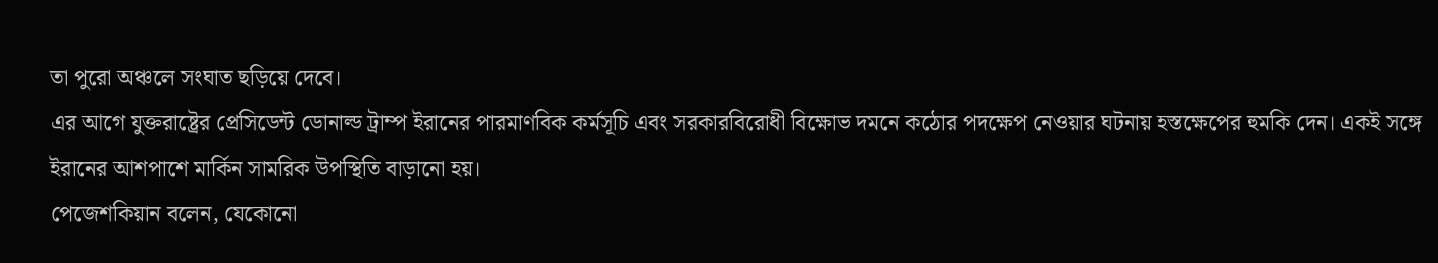তা পুরো অঞ্চলে সংঘাত ছড়িয়ে দেবে।
এর আগে যুক্তরাষ্ট্রের প্রেসিডেন্ট ডোনাল্ড ট্রাম্প ইরানের পারমাণবিক কর্মসূচি এবং সরকারবিরোধী বিক্ষোভ দমনে কঠোর পদক্ষেপ নেওয়ার ঘটনায় হস্তক্ষেপের হুমকি দেন। একই সঙ্গে ইরানের আশপাশে মার্কিন সামরিক উপস্থিতি বাড়ানো হয়।
পেজেশকিয়ান বলেন, যেকোনো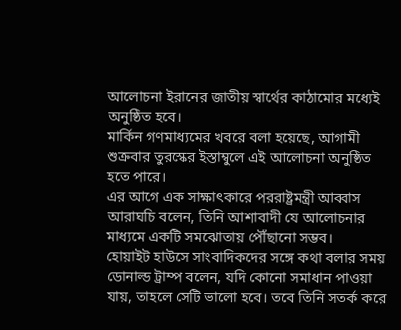আলোচনা ইরানের জাতীয় স্বার্থের কাঠামোর মধ্যেই অনুষ্ঠিত হবে।
মার্কিন গণমাধ্যমের খবরে বলা হয়েছে, আগামী শুক্রবার তুরস্কের ইস্তাম্বুলে এই আলোচনা অনুষ্ঠিত হতে পারে।
এর আগে এক সাক্ষাৎকারে পররাষ্ট্রমন্ত্রী আব্বাস আরাঘচি বলেন, তিনি আশাবাদী যে আলোচনার মাধ্যমে একটি সমঝোতায় পৌঁছানো সম্ভব।
হোয়াইট হাউসে সাংবাদিকদের সঙ্গে কথা বলার সময় ডোনাল্ড ট্রাম্প বলেন, যদি কোনো সমাধান পাওয়া যায়, তাহলে সেটি ভালো হবে। তবে তিনি সতর্ক করে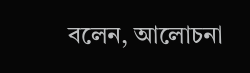বলেন, আলোচনা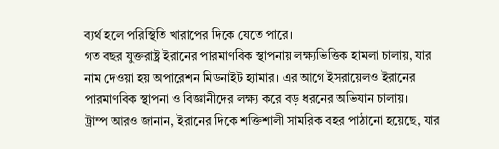ব্যর্থ হলে পরিস্থিতি খারাপের দিকে যেতে পারে।
গত বছর যুক্তরাষ্ট্র ইরানের পারমাণবিক স্থাপনায় লক্ষ্যভিত্তিক হামলা চালায়, যার নাম দেওয়া হয় অপারেশন মিডনাইট হ্যামার। এর আগে ইসরায়েলও ইরানের পারমাণবিক স্থাপনা ও বিজ্ঞানীদের লক্ষ্য করে বড় ধরনের অভিযান চালায়।
ট্রাম্প আরও জানান, ইরানের দিকে শক্তিশালী সামরিক বহর পাঠানো হয়েছে, যার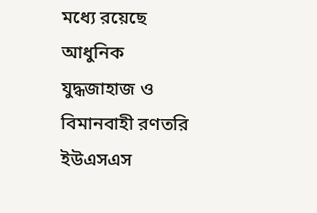মধ্যে রয়েছে আধুনিক যুদ্ধজাহাজ ও বিমানবাহী রণতরি ইউএসএস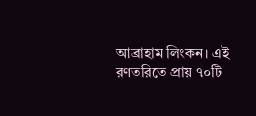আব্রাহাম লিংকন। এই রণতরিতে প্রায় ৭০টি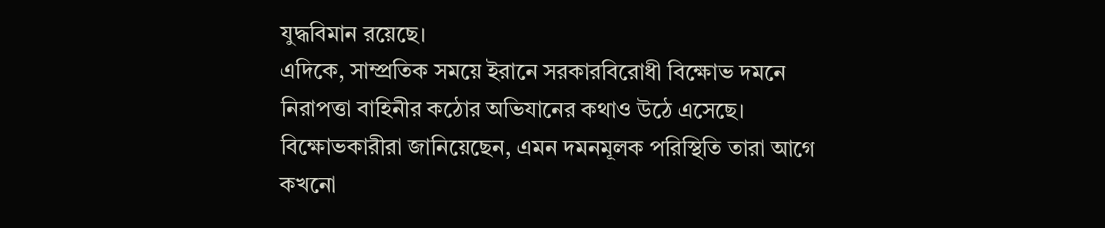যুদ্ধবিমান রয়েছে।
এদিকে, সাম্প্রতিক সময়ে ইরানে সরকারবিরোধী বিক্ষোভ দমনে নিরাপত্তা বাহিনীর কঠোর অভিযানের কথাও উঠে এসেছে। বিক্ষোভকারীরা জানিয়েছেন, এমন দমনমূলক পরিস্থিতি তারা আগে কখনো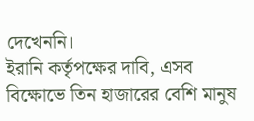দেখেননি।
ইরানি কর্তৃপক্ষের দাবি, এসব বিক্ষোভে তিন হাজারের বেশি মানুষ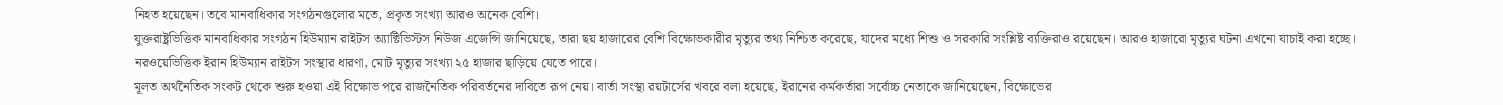নিহত হয়েছেন। তবে মানবাধিকার সংগঠনগুলোর মতে, প্রকৃত সংখ্যা আরও অনেক বেশি।
যুক্তরাষ্ট্রভিত্তিক মানবাধিকার সংগঠন হিউম্যান রাইটস অ্যাক্টিভিস্টস নিউজ এজেন্সি জানিয়েছে, তারা ছয় হাজারের বেশি বিক্ষোভকারীর মৃত্যুর তথ্য নিশ্চিত করেছে, যাদের মধ্যে শিশু ও সরকারি সংশ্লিষ্ট ব্যক্তিরাও রয়েছেন। আরও হাজারো মৃত্যুর ঘটনা এখনো যাচাই করা হচ্ছে।
নরওয়েভিত্তিক ইরান হিউম্যান রাইটস সংস্থার ধারণা, মোট মৃত্যুর সংখ্যা ২৫ হাজার ছাড়িয়ে যেতে পারে।
মূলত অর্থনৈতিক সংকট থেকে শুরু হওয়া এই বিক্ষোভ পরে রাজনৈতিক পরিবর্তনের দাবিতে রূপ নেয়। বার্তা সংস্থা রয়টার্সের খবরে বলা হয়েছে, ইরানের কর্মকর্তারা সর্বোচ্চ নেতাকে জানিয়েছেন, বিক্ষোভের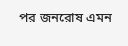পর জনরোষ এমন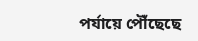পর্যায়ে পৌঁছেছে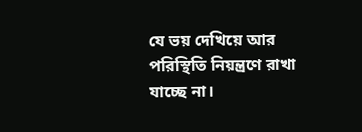যে ভয় দেখিয়ে আর পরিস্থিতি নিয়ন্ত্রণে রাখা যাচ্ছে না।